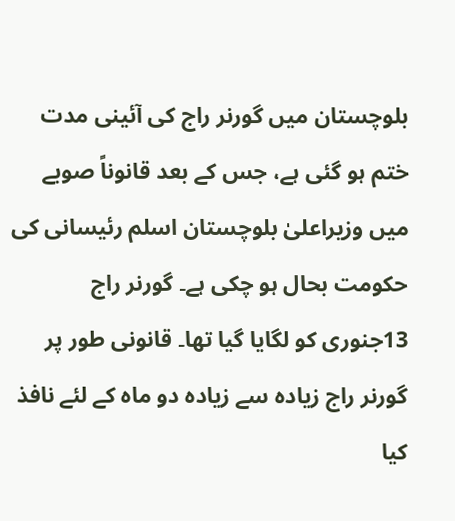بلوچستان میں گورنر راج کی آئینی مدت ختم ہو گئی ہے، جس کے بعد قانوناً صوبے میں وزیراعلیٰ بلوچستان اسلم رئیسانی کی حکومت بحال ہو چکی ہے۔ گورنر راج 13جنوری کو لگایا گیا تھا۔ قانونی طور پر گورنر راج زیادہ سے زیادہ دو ماہ کے لئے نافذ کیا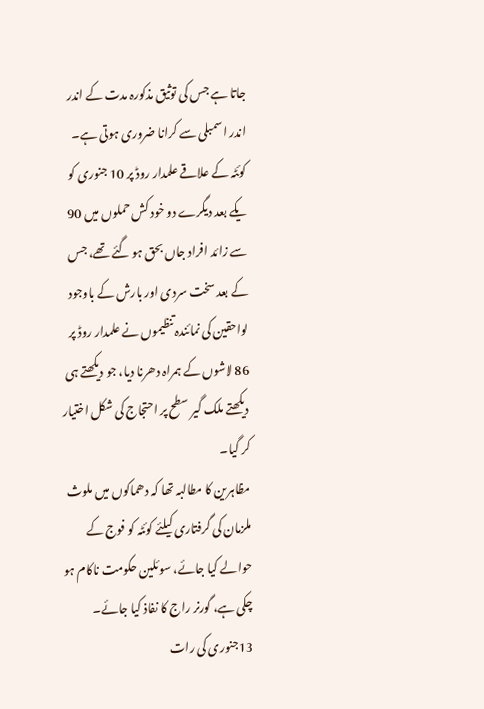جاتا ہے جس کی توثیق مذکورہ مدت کے اندر اندر اسمبلی سے کرانا ضروری ہوتی ہے۔
کوئٹہ کے علاقے علمدار روڈ پر 10 جنوری کو یکے بعد دیگرے دو خود کش حملوں میں 90 سے زائد افراد جاں بحق ہو گئے تھے، جس کے بعد سخت سردی اور بارش کے باوجود لواحقین کی نمائندہ تنظیموں نے علمدار روڈ پر 86 لاشوں کے ہمراہ دھرنا دیا، جو دیکھتے ہی دیکھتے ملک گیر سطح پر احتجاج کی شکل اختیار کر گیا۔
مظاہرین کا مطالبہ تھا کہ دھماکوں میں ملوث ملزمان کی گرفتاری کیلئے کوئٹہ کو فوج کے حوالے کیا جائے، سوئلین حکومت ناکام ہو چکی ہے، گورنر راج کا نفاذ کیا جائے۔ 13جنوری کی رات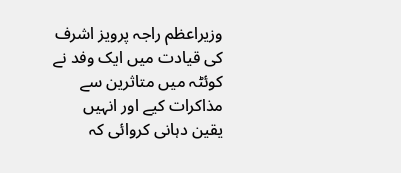وزیراعظم راجہ پرویز اشرف کی قیادت میں ایک وفد نے کوئٹہ میں متاثرین سے مذاکرات کیے اور انہیں یقین دہانی کروائی کہ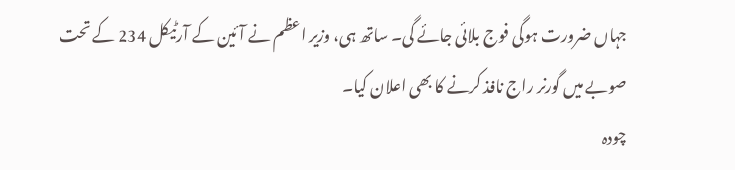جہاں ضرورت ہوگی فوج بلائی جائے گی۔ ساتھ ہی، وزیر اعظم نے آئین کے آرٹیکل 234 کے تحت صوبے میں گورنر راج نافذ کرنے کا بھی اعلان کیا۔
چودہ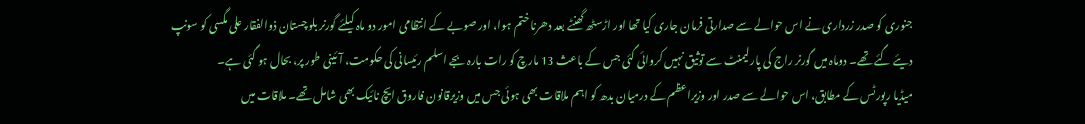جنوری کو صدر زرداری نے اس حوالے سے صدارتی فرمان جاری کیا تھا اور اڑسٹھ گھنٹے بعد دھرنا ختم ہوا، اور صوبے کے انتظامی امور دو ماہ کیلئے گورنر بلوچستان ذوالفقار علی مگسی کو سونپ دیئے گئے تھے۔ دوماہ میں گورنر راج کی پارلیمنٹ سے توثیق نہیں کروائی گئی جس کے باعث 13 مارچ کو رات بارہ بجے اسلم رئیسانی کی حکومت، آئینی طور پر، بحال ہو گئی ہے۔
میڈیا رپورٹس کے مطابق، اس حوالے سے صدر اور وزیراعظم کے درمیان بدھ کو اہم ملاقات بھی ہوئی جس میں وزیرقانون فاروق ایچ نائیک بھی شامل تھے۔ ملاقات میں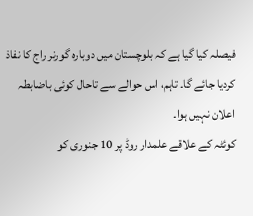فیصلہ کیا گیا ہے کہ بلوچستان میں دوبارہ گورنر راج کا نفاذ کردیا جائے گا۔ تاہم، اس حوالے سے تاحال کوئی باضابطہ اعلان نہیں ہوا۔
کوئٹہ کے علاقے علمدار روڈ پر 10 جنوری کو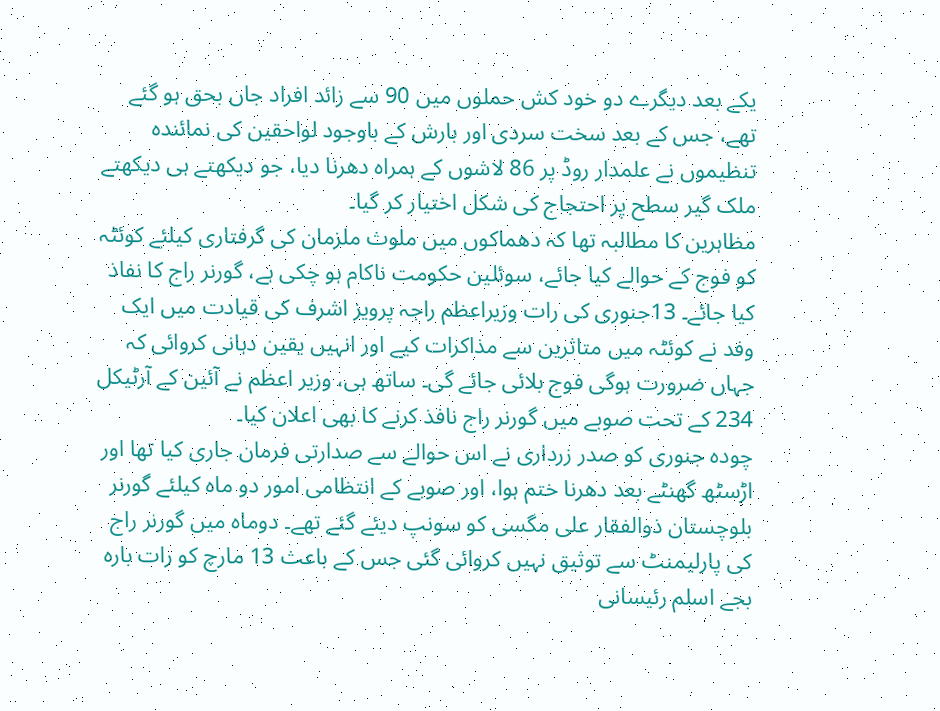یکے بعد دیگرے دو خود کش حملوں میں 90 سے زائد افراد جاں بحق ہو گئے تھے، جس کے بعد سخت سردی اور بارش کے باوجود لواحقین کی نمائندہ تنظیموں نے علمدار روڈ پر 86 لاشوں کے ہمراہ دھرنا دیا، جو دیکھتے ہی دیکھتے ملک گیر سطح پر احتجاج کی شکل اختیار کر گیا۔
مظاہرین کا مطالبہ تھا کہ دھماکوں میں ملوث ملزمان کی گرفتاری کیلئے کوئٹہ کو فوج کے حوالے کیا جائے، سوئلین حکومت ناکام ہو چکی ہے، گورنر راج کا نفاذ کیا جائے۔ 13جنوری کی رات وزیراعظم راجہ پرویز اشرف کی قیادت میں ایک وفد نے کوئٹہ میں متاثرین سے مذاکرات کیے اور انہیں یقین دہانی کروائی کہ جہاں ضرورت ہوگی فوج بلائی جائے گی۔ ساتھ ہی، وزیر اعظم نے آئین کے آرٹیکل 234 کے تحت صوبے میں گورنر راج نافذ کرنے کا بھی اعلان کیا۔
چودہ جنوری کو صدر زرداری نے اس حوالے سے صدارتی فرمان جاری کیا تھا اور اڑسٹھ گھنٹے بعد دھرنا ختم ہوا، اور صوبے کے انتظامی امور دو ماہ کیلئے گورنر بلوچستان ذوالفقار علی مگسی کو سونپ دیئے گئے تھے۔ دوماہ میں گورنر راج کی پارلیمنٹ سے توثیق نہیں کروائی گئی جس کے باعث 13 مارچ کو رات بارہ بجے اسلم رئیسانی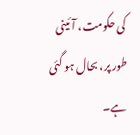کی حکومت، آئینی طور پر، بحال ہو گئی ہے۔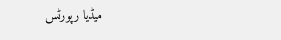میڈیا رپورٹس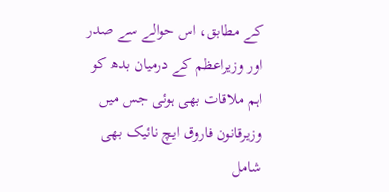کے مطابق، اس حوالے سے صدر اور وزیراعظم کے درمیان بدھ کو اہم ملاقات بھی ہوئی جس میں وزیرقانون فاروق ایچ نائیک بھی شامل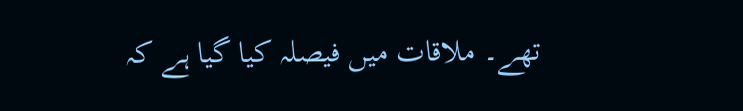تھے۔ ملاقات میں فیصلہ کیا گیا ہے کہ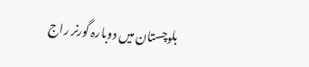بلوچستان میں دوبارہ گورنر راج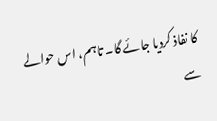کا نفاذ کردیا جائے گا۔ تاہم، اس حوالے سے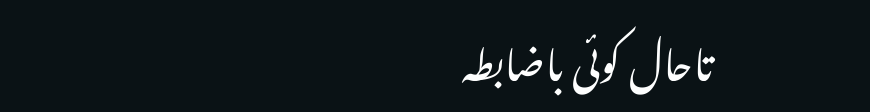تاحال کوئی باضابطہ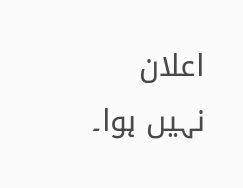اعلان نہیں ہوا۔